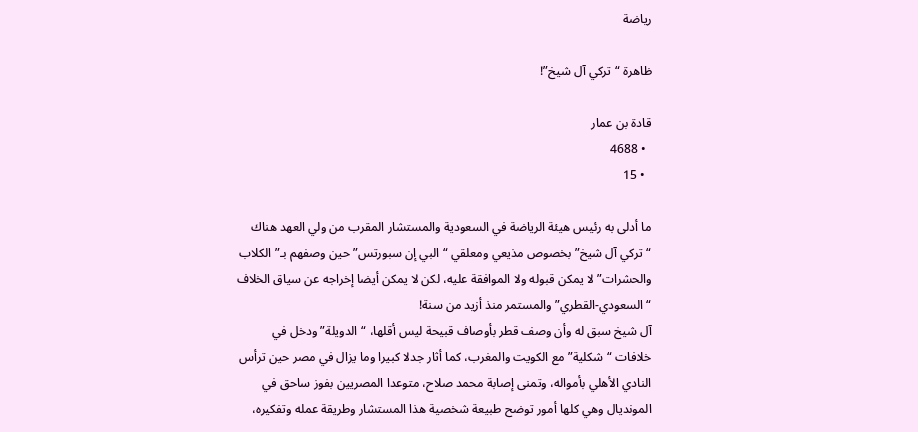رياضة

ظاهرة “تركي آل شيخ”!

قادة بن عمار
  • 4688
  • 15

ما أدلى به رئيس هيئة الرياضة في السعودية والمستشار المقرب من ولي العهد هناك “تركي آل شيخ” بخصوص مذيعي ومعلقي “البي إن سبورتس” حين وصفهم بـ”الكلاب والحشرات” لا يمكن قبوله ولا الموافقة عليه، لكن لا يمكن أيضا إخراجه عن سياق الخلاف “السعودي-القطري” والمستمر منذ أزيد من سنة!
آل شيخ سبق له وأن وصف قطر بأوصاف قبيحة ليس أقلها، “الدويلة” ودخل في خلافات “شكلية” مع الكويت والمغرب، كما أثار جدلا كبيرا وما يزال في مصر حين ترأس النادي الأهلي بأمواله، وتمنى إصابة محمد صلاح، متوعدا المصريين بفوز ساحق في المونديال وهي كلها أمور توضح طبيعة شخصية هذا المستشار وطريقة عمله وتفكيره،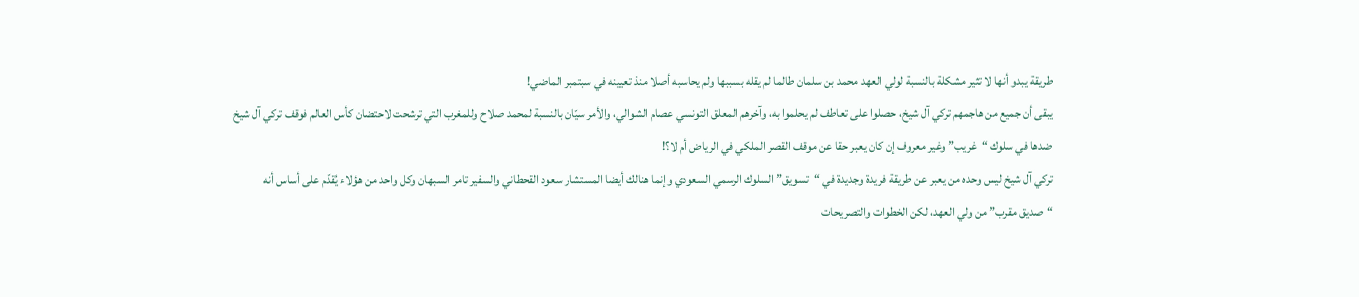طريقة يبدو أنها لا تثير مشكلة بالنسبة لولي العهد محمد بن سلمان طالما لم يقله بسببها ولم يحاسبه أصلا منذ تعيينه في سبتمبر الماضي!
يبقى أن جميع من هاجمهم تركي آل شيخ، حصلوا على تعاطف لم يحلموا به، وآخرهم المعلق التونسي عصام الشوالي، والأمر سيّان بالنسبة لمحمد صلاح وللمغرب التي ترشحت لاحتضان كأس العالم فوقف تركي آل شيخ ضدها في سلوك “غريب” وغير معروف إن كان يعبر حقا عن موقف القصر الملكي في الرياض أم لا؟!
تركي آل شيخ ليس وحده من يعبر عن طريقة فريدة وجديدة في “تسويق” السلوك الرسمي السعودي وإنما هنالك أيضا المستشار سعود القحطاني والسفير تامر السبهان وكل واحد من هؤلاء يُقدّم على أساس أنه “صديق مقرب” من ولي العهد، لكن الخطوات والتصريحات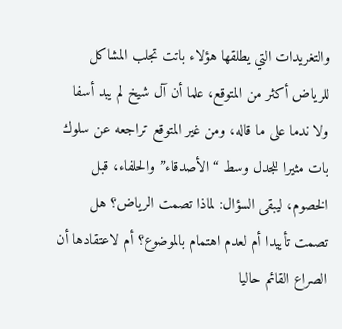والتغريدات التي يطلقها هؤلاء باتت تجلب المشاكل للرياض أكثر من المتوقع، علما أن آل شيخ لم يبد أسفا ولا ندما على ما قاله، ومن غير المتوقع تراجعه عن سلوك بات مثيرا للجدل وسط “الأصدقاء” والحلفاء، قبل الخصوم، ليبقى السؤال: لماذا تصمت الرياض؟ هل تصمت تأييدا أم لعدم اهتمام بالموضوع؟ أم لاعتقادها أن الصراع القائم حاليا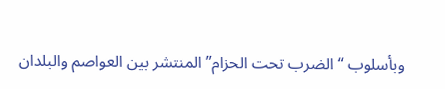وبأسلوب “الضرب تحت الحزام” المنتشر بين العواصم والبلدان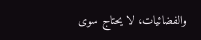والفضائيات، لا يحتاج سوى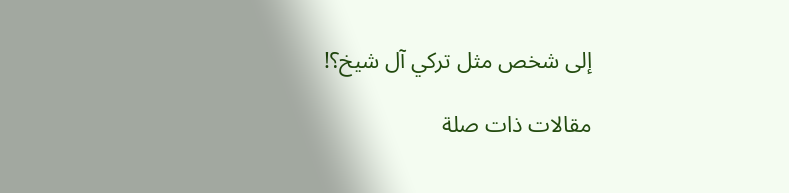إلى شخص مثل تركي آل شيخ؟!

مقالات ذات صلة